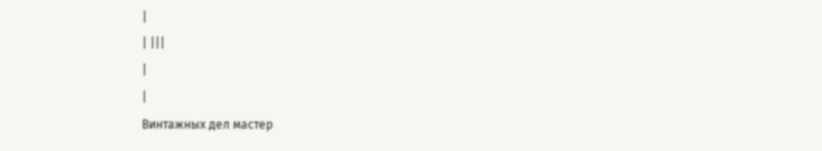|
| |||
|
|
Винтажных дел мастер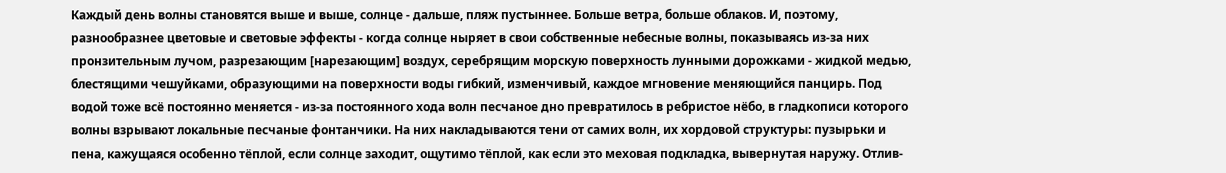Каждый день волны становятся выше и выше, солнце - дальше, пляж пустыннее. Больше ветра, больше облаков. И, поэтому, разнообразнее цветовые и световые эффекты - когда солнце ныряет в свои собственные небесные волны, показываясь из-за них пронзительным лучом, разрезающим [нарезающим] воздух, серебрящим морскую поверхность лунными дорожками - жидкой медью, блестящими чешуйками, образующими на поверхности воды гибкий, изменчивый, каждое мгновение меняющийся панцирь. Под водой тоже всё постоянно меняется - из-за постоянного хода волн песчаное дно превратилось в ребристое нёбо, в гладкописи которого волны взрывают локальные песчаные фонтанчики. На них накладываются тени от самих волн, их хордовой структуры: пузырьки и пена, кажущаяся особенно тёплой, если солнце заходит, ощутимо тёплой, как если это меховая подкладка, вывернутая наружу. Отлив-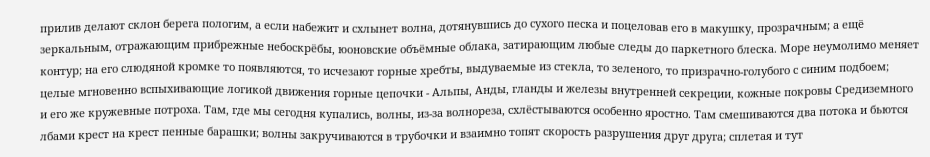прилив делают склон берега пологим, а если набежит и схлынет волна, дотянувшись до сухого песка и поцеловав его в макушку, прозрачным; а ещё зеркальным, отражающим прибрежные небоскрёбы, юоновские объёмные облака, затирающим любые следы до паркетного блеска. Море неумолимо меняет контур; на его слюдяной кромке то появляются, то исчезают горные хребты, выдуваемые из стекла, то зеленого, то призрачно-голубого с синим подбоем; целые мгновенно вспыхивающие логикой движения горные цепочки - Альпы, Анды, гланды и железы внутренней секреции, кожные покровы Средиземного и его же кружевные потроха. Там, где мы сегодня купались, волны, из-за волнореза, схлёстываются особенно яростно. Там смешиваются два потока и бьются лбами крест на крест пенные барашки; волны закручиваются в трубочки и взаимно топят скорость разрушения друг друга; сплетая и тут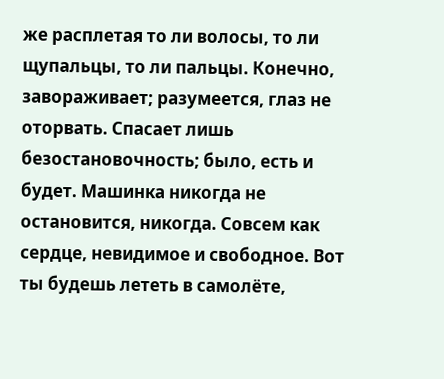же расплетая то ли волосы, то ли щупальцы, то ли пальцы. Конечно, завораживает; разумеется, глаз не оторвать. Спасает лишь безостановочность; было, есть и будет. Машинка никогда не остановится, никогда. Совсем как сердце, невидимое и свободное. Вот ты будешь лететь в самолёте,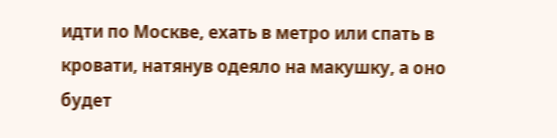идти по Москве, ехать в метро или спать в кровати, натянув одеяло на макушку, а оно будет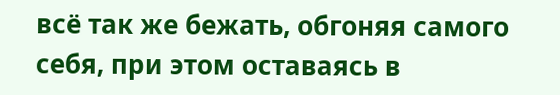всё так же бежать, обгоняя самого себя, при этом оставаясь в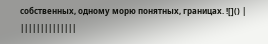собственных, одному морю понятных, границах. ![]() |
||||||||||||||